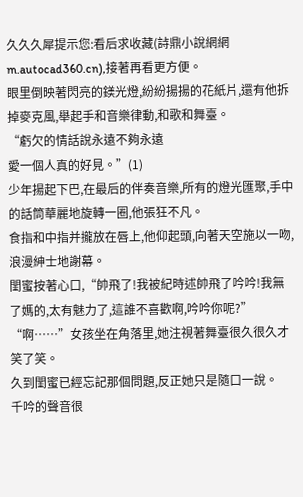久久久犀提示您:看后求收藏(詩鼎小說網網m.autocad360.cn),接著再看更方便。
眼里倒映著閃亮的鎂光燈,紛紛揚揚的花紙片,還有他拆掉麥克風,舉起手和音樂律動,和歌和舞臺。
“虧欠的情話說永遠不夠永遠
愛一個人真的好見。”(1)
少年揚起下巴,在最后的伴奏音樂,所有的燈光匯聚,手中的話筒華麗地旋轉一圈,他張狂不凡。
食指和中指并攏放在唇上,他仰起頭,向著天空施以一吻,浪漫紳士地謝幕。
閨蜜按著心口,“帥飛了!我被紀時述帥飛了吟吟!我無了媽的,太有魅力了,這誰不喜歡啊,吟吟你呢?”
“啊……”女孩坐在角落里,她注視著舞臺很久很久才笑了笑。
久到閨蜜已經忘記那個問題,反正她只是隨口一說。
千吟的聲音很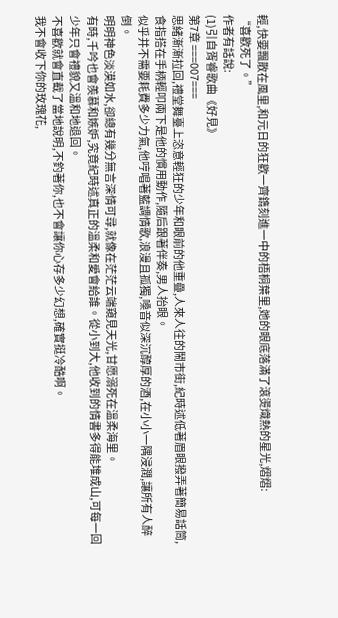輕,快要飄散在風里,和元日的狂歡一齊鐫刻進一中的梧桐葉里,她的眼底落滿了滾燙熾熱的星光,熠熠:
“喜歡死了。”
作者有話說:
(1)引自胥睿歌曲《好見》
第7章 ===007===
思緒漸漸拉回,禮堂舞臺上恣意輕狂的少年和眼前的他重疊,人來人往的鬧市街,紀時述低著眉眼撥弄著簡易話筒,食指搭在手柄輕叩兩下是他的慣用動作,隨后跟著伴奏,男人抬眼。
似乎并不需要耗費多少力氣,他哼唱著藍調情歌,浪漫且孤獨,嗓音似深沉醇厚的酒,在小小一隅浸潤,讓所有人醉倒。
明明神色淡漠如水,卻總有幾分無言深情可尋,就像在茫茫云端窺見天光,甘愿溺死在溫柔海里。
有時,千吟也會羨慕和嫉妒,究竟紀時述真正的溫柔和愛會給誰。從小到大,他收到的情書多得能堆成山,可每一回少年只會禮貌又溫和地退回。
不喜歡就會直截了當地說明,不釣著你,也不會讓你心存多少幻想,確實挺冷酷啊。
我不會收下你的玫瑰花,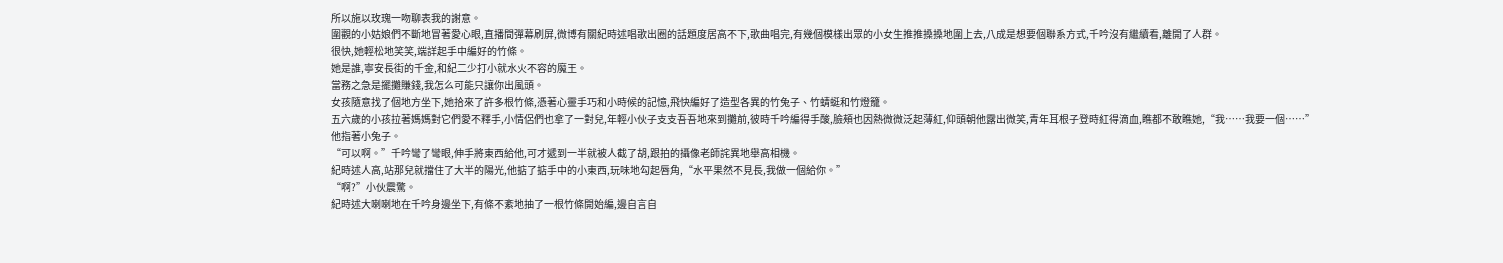所以施以玫瑰一吻聊表我的謝意。
圍觀的小姑娘們不斷地冒著愛心眼,直播間彈幕刷屏,微博有關紀時述唱歌出圈的話題度居高不下,歌曲唱完,有幾個模樣出眾的小女生推推搡搡地圍上去,八成是想要個聯系方式,千吟沒有繼續看,離開了人群。
很快,她輕松地笑笑,端詳起手中編好的竹條。
她是誰,寧安長街的千金,和紀二少打小就水火不容的魔王。
當務之急是擺攤賺錢,我怎么可能只讓你出風頭。
女孩隨意找了個地方坐下,她拾來了許多根竹條,憑著心靈手巧和小時候的記憶,飛快編好了造型各異的竹兔子、竹蜻蜓和竹燈籠。
五六歲的小孩拉著媽媽對它們愛不釋手,小情侶們也拿了一對兒,年輕小伙子支支吾吾地來到攤前,彼時千吟編得手酸,臉頰也因熱微微泛起薄紅,仰頭朝他露出微笑,青年耳根子登時紅得滴血,瞧都不敢瞧她,“我……我要一個……”
他指著小兔子。
“可以啊。”千吟彎了彎眼,伸手將東西給他,可才遞到一半就被人截了胡,跟拍的攝像老師詫異地舉高相機。
紀時述人高,站那兒就擋住了大半的陽光,他掂了掂手中的小東西,玩味地勾起唇角,“水平果然不見長,我做一個給你。”
“啊?”小伙震驚。
紀時述大喇喇地在千吟身邊坐下,有條不紊地抽了一根竹條開始編,邊自言自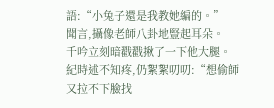語:“小兔子還是我教她編的。”
聞言,攝像老師八卦地豎起耳朵。
千吟立刻暗戳戳揪了一下他大腿。
紀時述不知疼,仍絮絮叨叨:“想偷師又拉不下臉找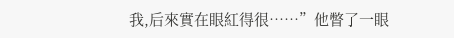我,后來實在眼紅得很……”他瞥了一眼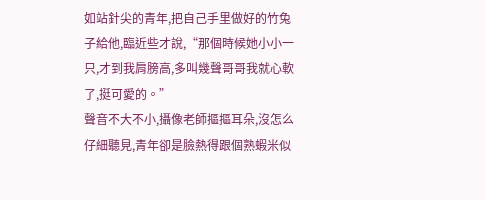如站針尖的青年,把自己手里做好的竹兔子給他,臨近些才說,“那個時候她小小一只,才到我肩膀高,多叫幾聲哥哥我就心軟了,挺可愛的。”
聲音不大不小,攝像老師摳摳耳朵,沒怎么仔細聽見,青年卻是臉熱得跟個熟蝦米似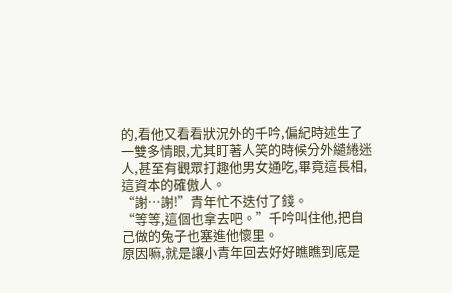的,看他又看看狀況外的千吟,偏紀時述生了一雙多情眼,尤其盯著人笑的時候分外繾綣迷人,甚至有觀眾打趣他男女通吃,畢竟這長相,這資本的確傲人。
“謝…謝!”青年忙不迭付了錢。
“等等,這個也拿去吧。”千吟叫住他,把自己做的兔子也塞進他懷里。
原因嘛,就是讓小青年回去好好瞧瞧到底是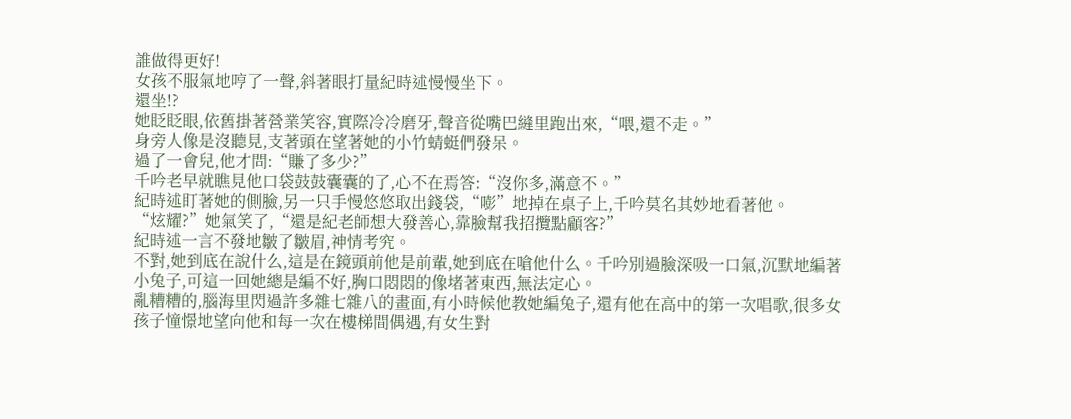誰做得更好!
女孩不服氣地哼了一聲,斜著眼打量紀時述慢慢坐下。
還坐!?
她眨眨眼,依舊掛著營業笑容,實際冷冷磨牙,聲音從嘴巴縫里跑出來,“喂,還不走。”
身旁人像是沒聽見,支著頭在望著她的小竹蜻蜓們發呆。
過了一會兒,他才問:“賺了多少?”
千吟老早就瞧見他口袋鼓鼓囊囊的了,心不在焉答:“沒你多,滿意不。”
紀時述盯著她的側臉,另一只手慢悠悠取出錢袋,“嘭”地掉在桌子上,千吟莫名其妙地看著他。
“炫耀?”她氣笑了,“還是紀老師想大發善心,靠臉幫我招攬點顧客?”
紀時述一言不發地皺了皺眉,神情考究。
不對,她到底在說什么,這是在鏡頭前他是前輩,她到底在嗆他什么。千吟別過臉深吸一口氣,沉默地編著小兔子,可這一回她總是編不好,胸口悶悶的像堵著東西,無法定心。
亂糟糟的,腦海里閃過許多雜七雜八的畫面,有小時候他教她編兔子,還有他在高中的第一次唱歌,很多女孩子憧憬地望向他和每一次在樓梯間偶遇,有女生對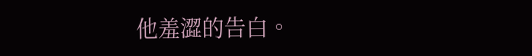他羞澀的告白。